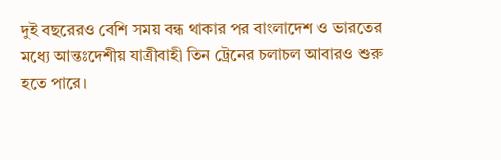দুই বছরেরও বেশি সময় বন্ধ থাকার পর বাংলাদেশ ও ভারতের মধ্যে আন্তঃদেশীয় যাত্রীবাহী তিন ট্রেনের চলাচল আবারও শুরু হতে পারে।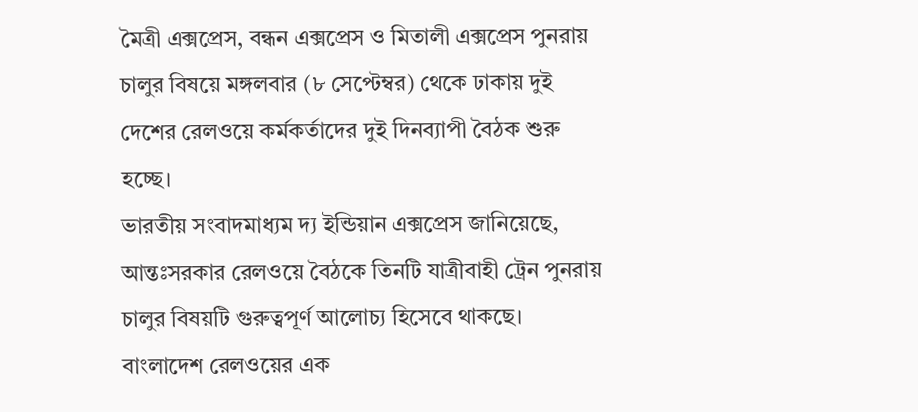মৈত্রী এক্সপ্রেস, বন্ধন এক্সপ্রেস ও মিতালী এক্সপ্রেস পুনরায় চালুর বিষয়ে মঙ্গলবার (৮ সেপ্টেম্বর) থেকে ঢাকায় দুই দেশের রেলওয়ে কর্মকর্তাদের দুই দিনব্যাপী বৈঠক শুরু হচ্ছে।
ভারতীয় সংবাদমাধ্যম দ্য ইন্ডিয়ান এক্সপ্রেস জানিয়েছে, আন্তঃসরকার রেলওয়ে বৈঠকে তিনটি যাত্রীবাহী ট্রেন পুনরায় চালুর বিষয়টি গুরুত্বপূর্ণ আলোচ্য হিসেবে থাকছে। বাংলাদেশ রেলওয়ের এক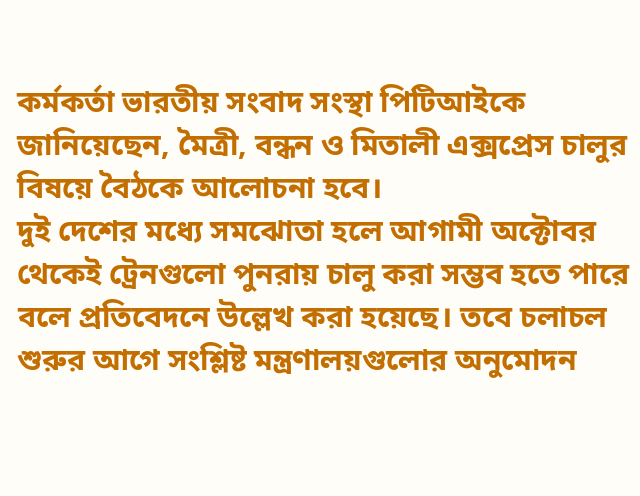কর্মকর্তা ভারতীয় সংবাদ সংস্থা পিটিআইকে জানিয়েছেন, মৈত্রী, বন্ধন ও মিতালী এক্সপ্রেস চালুর বিষয়ে বৈঠকে আলোচনা হবে।
দুই দেশের মধ্যে সমঝোতা হলে আগামী অক্টোবর থেকেই ট্রেনগুলো পুনরায় চালু করা সম্ভব হতে পারে বলে প্রতিবেদনে উল্লেখ করা হয়েছে। তবে চলাচল শুরুর আগে সংশ্লিষ্ট মন্ত্রণালয়গুলোর অনুমোদন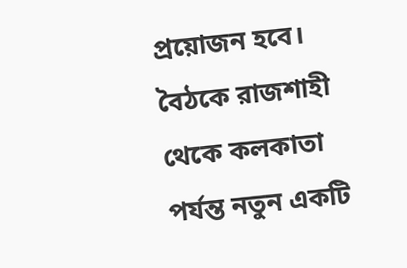প্রয়োজন হবে।
বৈঠকে রাজশাহী থেকে কলকাতা পর্যন্ত নতুন একটি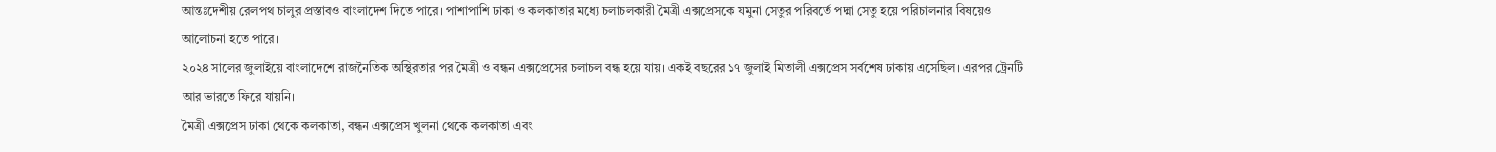আন্তঃদেশীয় রেলপথ চালুর প্রস্তাবও বাংলাদেশ দিতে পারে। পাশাপাশি ঢাকা ও কলকাতার মধ্যে চলাচলকারী মৈত্রী এক্সপ্রেসকে যমুনা সেতুর পরিবর্তে পদ্মা সেতু হয়ে পরিচালনার বিষয়েও আলোচনা হতে পারে।
২০২৪ সালের জুলাইয়ে বাংলাদেশে রাজনৈতিক অস্থিরতার পর মৈত্রী ও বন্ধন এক্সপ্রেসের চলাচল বন্ধ হয়ে যায়। একই বছরের ১৭ জুলাই মিতালী এক্সপ্রেস সর্বশেষ ঢাকায় এসেছিল। এরপর ট্রেনটি আর ভারতে ফিরে যায়নি।
মৈত্রী এক্সপ্রেস ঢাকা থেকে কলকাতা, বন্ধন এক্সপ্রেস খুলনা থেকে কলকাতা এবং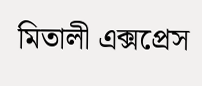মিতালী এক্সপ্রেস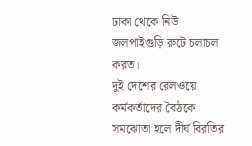ঢাকা থেকে নিউ জলপাইগুড়ি রুটে চলাচল করত।
দুই দেশের রেলওয়ে কর্মকর্তাদের বৈঠকে সমঝোতা হলে দীর্ঘ বিরতির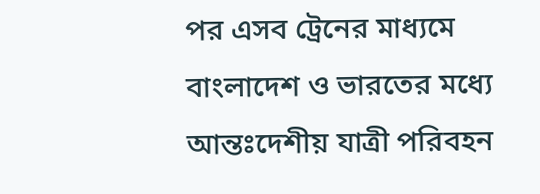পর এসব ট্রেনের মাধ্যমে বাংলাদেশ ও ভারতের মধ্যে আন্তঃদেশীয় যাত্রী পরিবহন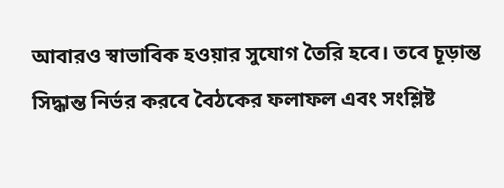আবারও স্বাভাবিক হওয়ার সুযোগ তৈরি হবে। তবে চূড়ান্ত সিদ্ধান্ত নির্ভর করবে বৈঠকের ফলাফল এবং সংশ্লিষ্ট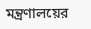মন্ত্রণালয়ের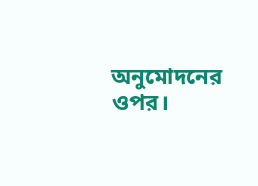অনুমোদনের ওপর।